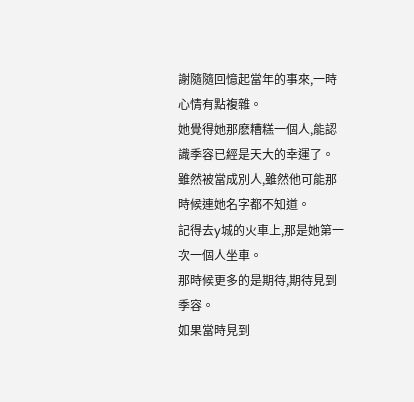謝隨隨回憶起當年的事來,一時心情有點複雜。
她覺得她那麽糟糕一個人,能認識季容已經是天大的幸運了。
雖然被當成別人,雖然他可能那時候連她名字都不知道。
記得去y城的火車上,那是她第一次一個人坐車。
那時候更多的是期待,期待見到季容。
如果當時見到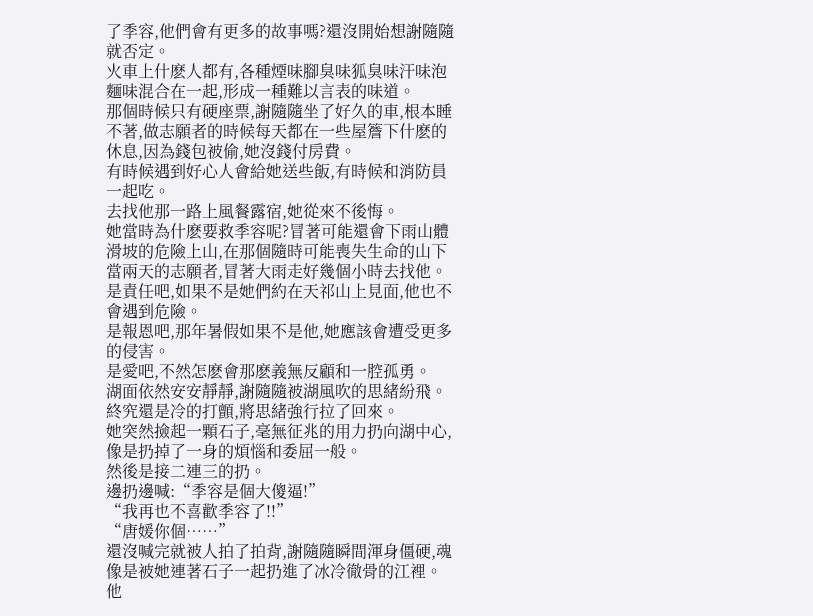了季容,他們會有更多的故事嗎?還沒開始想謝隨隨就否定。
火車上什麽人都有,各種煙味腳臭味狐臭味汗味泡麵味混合在一起,形成一種難以言表的味道。
那個時候只有硬座票,謝隨隨坐了好久的車,根本睡不著,做志願者的時候每天都在一些屋簷下什麽的休息,因為錢包被偷,她沒錢付房費。
有時候遇到好心人會給她送些飯,有時候和消防員一起吃。
去找他那一路上風餐露宿,她從來不後悔。
她當時為什麽要救季容呢?冒著可能還會下雨山體滑坡的危險上山,在那個隨時可能喪失生命的山下當兩天的志願者,冒著大雨走好幾個小時去找他。
是責任吧,如果不是她們約在天祁山上見面,他也不會遇到危險。
是報恩吧,那年暑假如果不是他,她應該會遭受更多的侵害。
是愛吧,不然怎麽會那麽義無反顧和一腔孤勇。
湖面依然安安靜靜,謝隨隨被湖風吹的思緒紛飛。
終究還是冷的打顫,將思緒強行拉了回來。
她突然撿起一顆石子,毫無征兆的用力扔向湖中心,像是扔掉了一身的煩惱和委屈一般。
然後是接二連三的扔。
邊扔邊喊:“季容是個大傻逼!”
“我再也不喜歡季容了!!”
“唐媛你個……”
還沒喊完就被人拍了拍背,謝隨隨瞬間渾身僵硬,魂像是被她連著石子一起扔進了冰冷徹骨的江裡。
他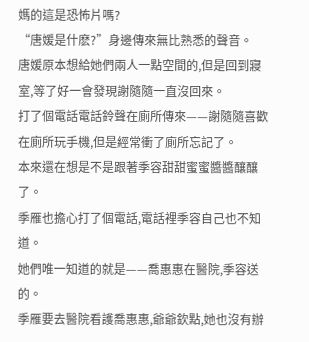媽的這是恐怖片嗎?
“唐媛是什麽?”身邊傳來無比熟悉的聲音。
唐媛原本想給她們兩人一點空間的,但是回到寢室,等了好一會發現謝隨隨一直沒回來。
打了個電話電話鈴聲在廁所傳來——謝隨隨喜歡在廁所玩手機,但是經常衝了廁所忘記了。
本來還在想是不是跟著季容甜甜蜜蜜醬醬釀釀了。
季雁也擔心打了個電話,電話裡季容自己也不知道。
她們唯一知道的就是——喬惠惠在醫院,季容送的。
季雁要去醫院看護喬惠惠,爺爺欽點,她也沒有辦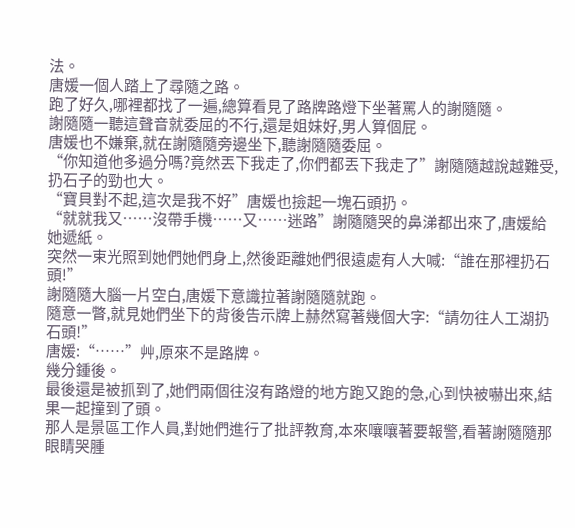法。
唐媛一個人踏上了尋隨之路。
跑了好久,哪裡都找了一遍,總算看見了路牌路燈下坐著罵人的謝隨隨。
謝隨隨一聽這聲音就委屈的不行,還是姐妹好,男人算個屁。
唐媛也不嫌棄,就在謝隨隨旁邊坐下,聽謝隨隨委屈。
“你知道他多過分嗎?竟然丟下我走了,你們都丟下我走了”謝隨隨越說越難受,扔石子的勁也大。
“寶貝對不起,這次是我不好”唐媛也撿起一塊石頭扔。
“就就我又……沒帶手機……又……迷路”謝隨隨哭的鼻涕都出來了,唐媛給她遞紙。
突然一束光照到她們她們身上,然後距離她們很遠處有人大喊:“誰在那裡扔石頭!”
謝隨隨大腦一片空白,唐媛下意識拉著謝隨隨就跑。
隨意一瞥,就見她們坐下的背後告示牌上赫然寫著幾個大字:“請勿往人工湖扔石頭!”
唐媛:“……”艸,原來不是路牌。
幾分鍾後。
最後還是被抓到了,她們兩個往沒有路燈的地方跑又跑的急,心到快被嚇出來,結果一起撞到了頭。
那人是景區工作人員,對她們進行了批評教育,本來嚷嚷著要報警,看著謝隨隨那眼睛哭腫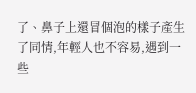了、鼻子上還冒個泡的樣子產生了同情,年輕人也不容易,遇到一些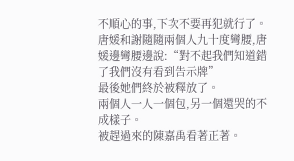不順心的事,下次不要再犯就行了。
唐媛和謝隨隨兩個人九十度彎腰,唐媛邊彎腰邊說:“對不起我們知道錯了我們沒有看到告示牌”
最後她們終於被釋放了。
兩個人一人一個包,另一個還哭的不成樣子。
被趕過來的陳嘉禹看著正著。